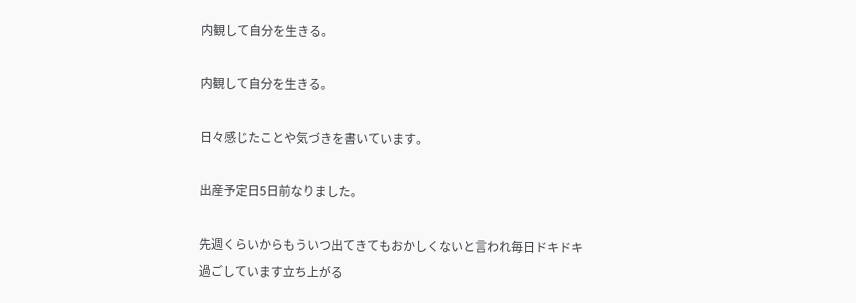内観して自分を生きる。

内観して自分を生きる。

日々感じたことや気づきを書いています。

出産予定日5日前なりました。

先週くらいからもういつ出てきてもおかしくないと言われ毎日ドキドキ過ごしています立ち上がる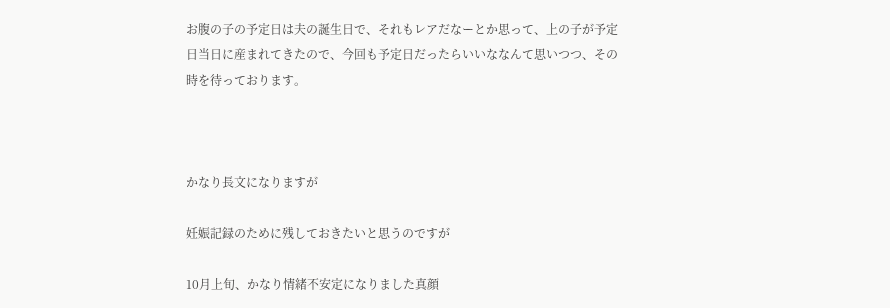お腹の子の予定日は夫の誕生日で、それもレアだなーとか思って、上の子が予定日当日に産まれてきたので、今回も予定日だったらいいななんて思いつつ、その時を待っております。



かなり長文になりますが

妊娠記録のために残しておきたいと思うのですが

10月上旬、かなり情緒不安定になりました真顔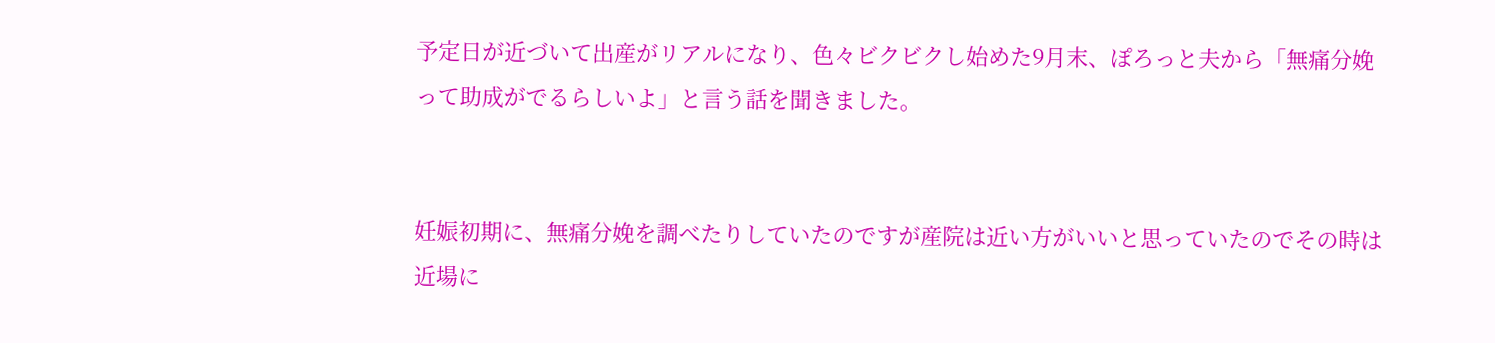予定日が近づいて出産がリアルになり、色々ビクビクし始めた9月末、ぽろっと夫から「無痛分娩って助成がでるらしいよ」と言う話を聞きました。


妊娠初期に、無痛分娩を調べたりしていたのですが産院は近い方がいいと思っていたのでその時は近場に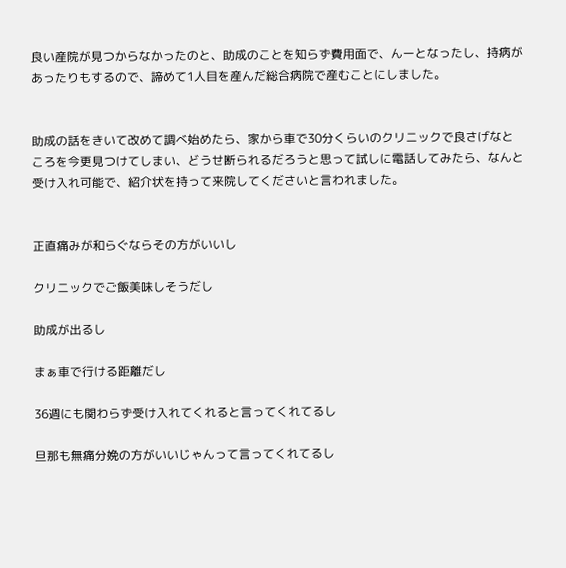良い産院が見つからなかったのと、助成のことを知らず費用面で、んーとなったし、持病があったりもするので、諦めて1人目を産んだ総合病院で産むことにしました。


助成の話をきいて改めて調べ始めたら、家から車で30分くらいのクリニックで良さげなところを今更見つけてしまい、どうせ断られるだろうと思って試しに電話してみたら、なんと受け入れ可能で、紹介状を持って来院してくださいと言われました。


正直痛みが和らぐならその方がいいし

クリニックでご飯美味しそうだし

助成が出るし

まぁ車で行ける距離だし

36週にも関わらず受け入れてくれると言ってくれてるし

旦那も無痛分娩の方がいいじゃんって言ってくれてるし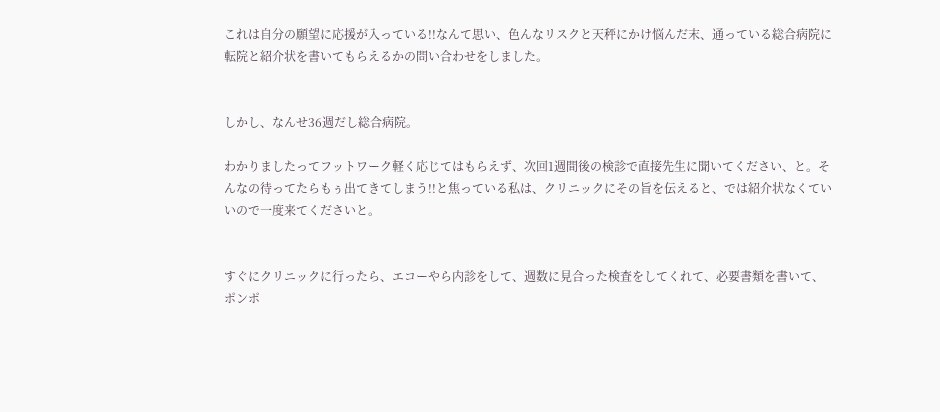これは自分の願望に応援が入っている!!なんて思い、色んなリスクと天秤にかけ悩んだ末、通っている総合病院に転院と紹介状を書いてもらえるかの問い合わせをしました。


しかし、なんせ36週だし総合病院。

わかりましたってフットワーク軽く応じてはもらえず、次回1週間後の検診で直接先生に聞いてください、と。そんなの待ってたらもぅ出てきてしまう!!と焦っている私は、クリニックにその旨を伝えると、では紹介状なくていいので一度来てくださいと。


すぐにクリニックに行ったら、エコーやら内診をして、週数に見合った検査をしてくれて、必要書類を書いて、ポンポ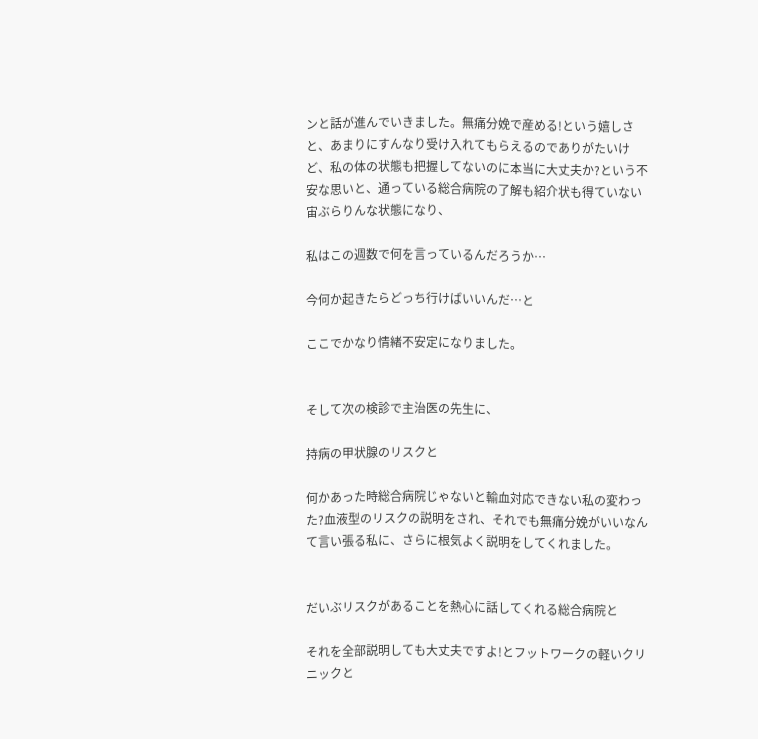ンと話が進んでいきました。無痛分娩で産める!という嬉しさと、あまりにすんなり受け入れてもらえるのでありがたいけど、私の体の状態も把握してないのに本当に大丈夫か?という不安な思いと、通っている総合病院の了解も紹介状も得ていない宙ぶらりんな状態になり、

私はこの週数で何を言っているんだろうか…

今何か起きたらどっち行けばいいんだ…と

ここでかなり情緒不安定になりました。


そして次の検診で主治医の先生に、

持病の甲状腺のリスクと

何かあった時総合病院じゃないと輸血対応できない私の変わった?血液型のリスクの説明をされ、それでも無痛分娩がいいなんて言い張る私に、さらに根気よく説明をしてくれました。


だいぶリスクがあることを熱心に話してくれる総合病院と

それを全部説明しても大丈夫ですよ!とフットワークの軽いクリニックと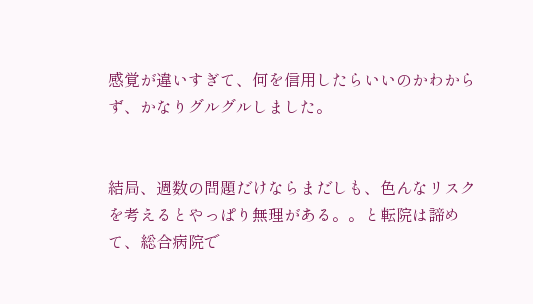感覚が違いすぎて、何を信用したらいいのかわからず、かなりグルグルしました。


結局、週数の問題だけならまだしも、色んなリスクを考えるとやっぱり無理がある。。と転院は諦めて、総合病院で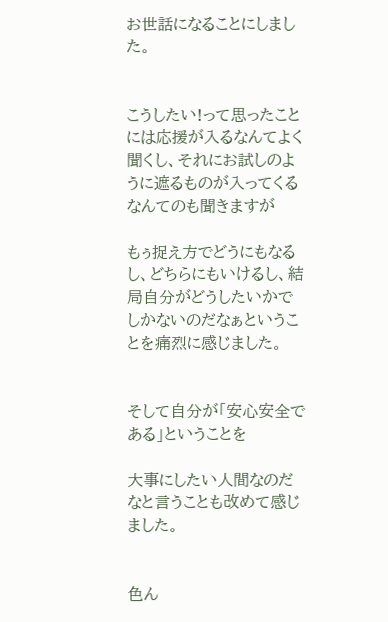お世話になることにしました。


こうしたい!って思ったことには応援が入るなんてよく聞くし、それにお試しのように遮るものが入ってくるなんてのも聞きますが

もぅ捉え方でどうにもなるし、どちらにもいけるし、結局自分がどうしたいかでしかないのだなぁということを痛烈に感じました。


そして自分が「安心安全である」ということを

大事にしたい人間なのだなと言うことも改めて感じました。


色ん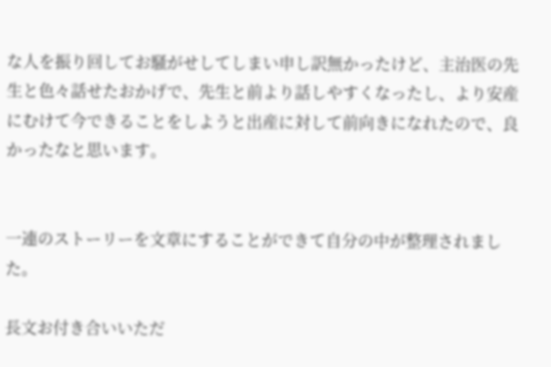な人を振り回してお騒がせしてしまい申し訳無かったけど、主治医の先生と色々話せたおかげで、先生と前より話しやすくなったし、より安産にむけて今できることをしようと出産に対して前向きになれたので、良かったなと思います。


一連のストーリーを文章にすることができて自分の中が整理されました。

長文お付き合いいただ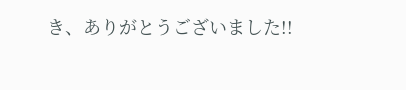き、ありがとうございました!!